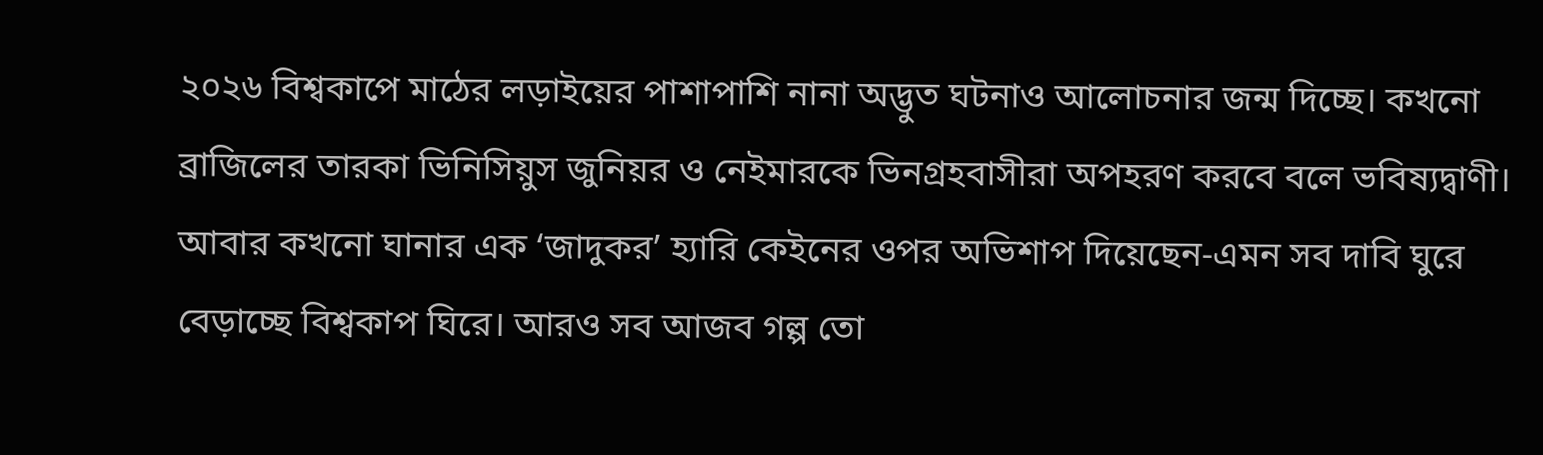২০২৬ বিশ্বকাপে মাঠের লড়াইয়ের পাশাপাশি নানা অদ্ভুত ঘটনাও আলোচনার জন্ম দিচ্ছে। কখনো ব্রাজিলের তারকা ভিনিসিয়ুস জুনিয়র ও নেইমারকে ভিনগ্রহবাসীরা অপহরণ করবে বলে ভবিষ্যদ্বাণী। আবার কখনো ঘানার এক ‘জাদুকর’ হ্যারি কেইনের ওপর অভিশাপ দিয়েছেন-এমন সব দাবি ঘুরে বেড়াচ্ছে বিশ্বকাপ ঘিরে। আরও সব আজব গল্প তো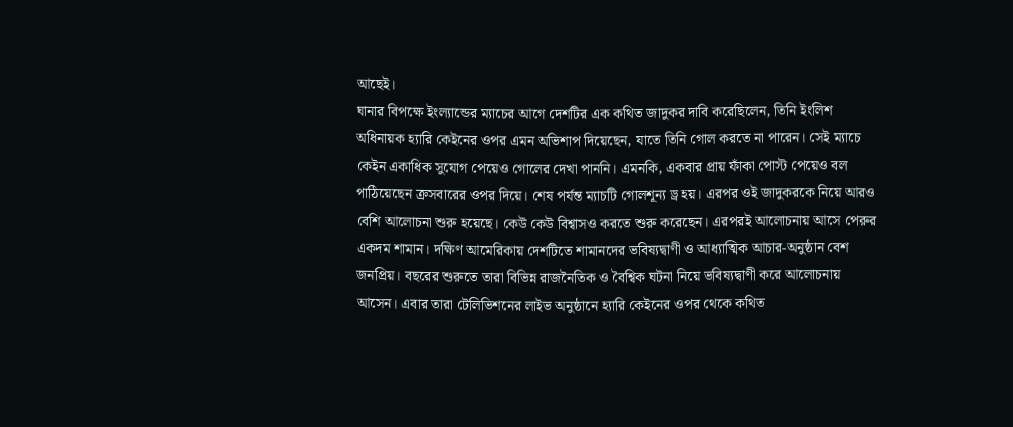আছেই।
ঘানার বিপক্ষে ইংল্যান্ডের ম্যাচের আগে দেশটির এক কথিত জাদুকর দাবি করেছিলেন, তিনি ইংলিশ অধিনায়ক হ্যারি কেইনের ওপর এমন অভিশাপ দিয়েছেন, যাতে তিনি গোল করতে না পারেন। সেই ম্যাচে কেইন একাধিক সুযোগ পেয়েও গোলের দেখা পাননি। এমনকি, একবার প্রায় ফাঁকা পোস্ট পেয়েও বল পাঠিয়েছেন ক্রসবারের ওপর দিয়ে। শেষ পর্যন্ত ম্যাচটি গোলশূন্য ড্র হয়। এরপর ওই জাদুকরকে নিয়ে আরও বেশি আলোচনা শুরু হয়েছে। কেউ কেউ বিশ্বাসও করতে শুরু করেছেন। এরপরই আলোচনায় আসে পেরুর একদম শামান। দক্ষিণ আমেরিকায় দেশটিতে শামানদের ভবিষ্যদ্বাণী ও আধ্যাত্মিক আচার-অনুষ্ঠান বেশ জনপ্রিয়। বছরের শুরুতে তারা বিভিন্ন রাজনৈতিক ও বৈশ্বিক ঘটনা নিয়ে ভবিষ্যদ্বাণী করে আলোচনায় আসেন। এবার তারা টেলিভিশনের লাইভ অনুষ্ঠানে হ্যারি কেইনের ওপর থেকে কথিত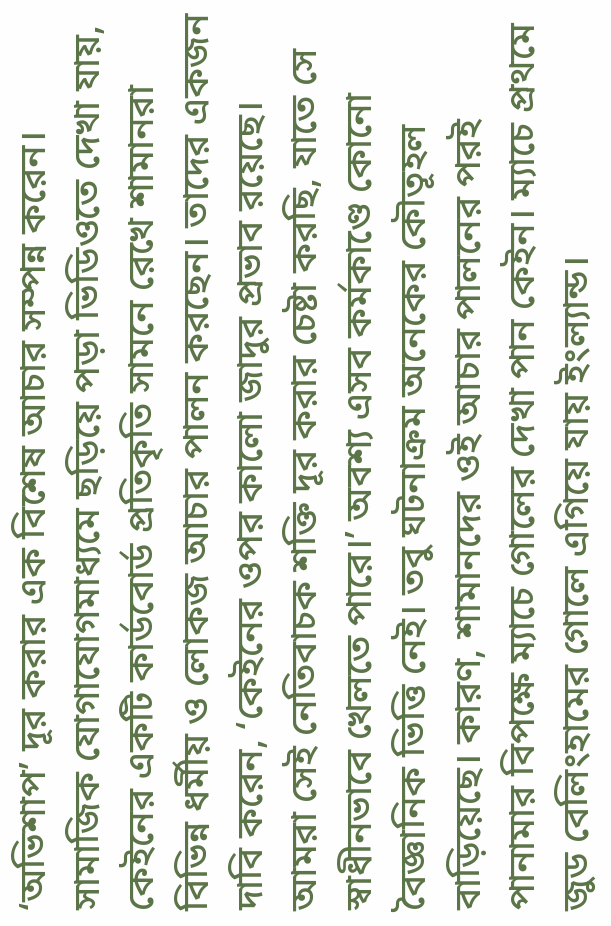‘অভিশাপ’ দূর করার এক বিশেষ আচার সম্পন্ন করেন।
সামাজিক যোগাযোগমাধ্যমে ছড়িয়ে পড়া ভিডিওতে দেখা যায়, কেইনের একটি কার্ডবোর্ড প্রতিকৃতি সামনে রেখে শামানরা বিভিন্ন ধর্মীয় ও লোকজ আচার পালন করছেন। তাদের একজন দাবি করেন, ‘কেইনের ওপর কালো জাদুর প্রভাব রয়েছে। আমরা সেই নেতিবাচক শক্তি দূর করার চেষ্টা করছি, যাতে সে স্বাধীনভাবে খেলতে পারে।’ অবশ্য এসব কর্মকাণ্ডে কোনো বৈজ্ঞানিক ভিত্তি নেই। তবু ঘটনাক্রম অনেকের কৌতূহল বাড়িয়েছে। কারণ, শামানদের ওই আচার পালনের পরই পানামার বিপক্ষে ম্যাচে গোলের দেখা পান কেইন। ম্যাচে প্রথমে জুড বেলিংহামের গোলে এগিয়ে যায় ইংল্যান্ড।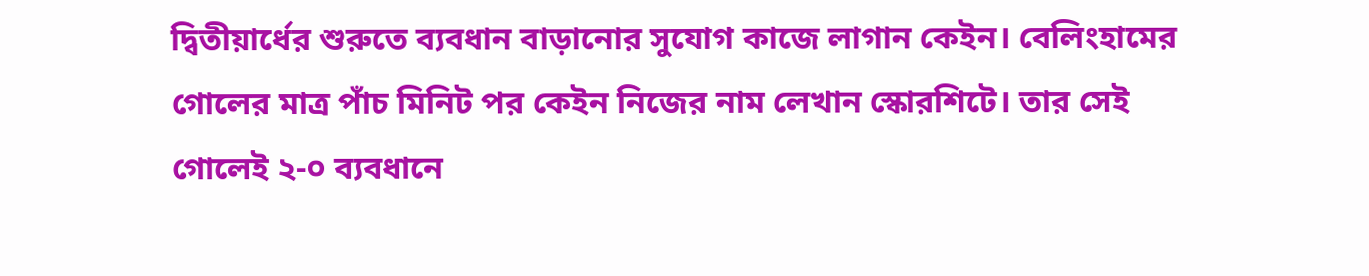দ্বিতীয়ার্ধের শুরুতে ব্যবধান বাড়ানোর সুযোগ কাজে লাগান কেইন। বেলিংহামের গোলের মাত্র পাঁচ মিনিট পর কেইন নিজের নাম লেখান স্কোরশিটে। তার সেই গোলেই ২-০ ব্যবধানে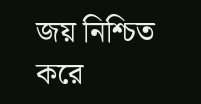জয় নিশ্চিত করে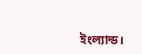ইংল্যান্ড।